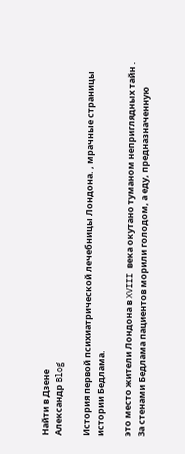Найти в Дзене
Александр Blog

История первой психиатрической лечебницы Лондона. , мрачные страницы истории Бедлама.

это место жители Лондона в XVIII века окутано туманом неприглядных тайн . За стенами Бедлама пациентов морили голодом, а еду, предназначенную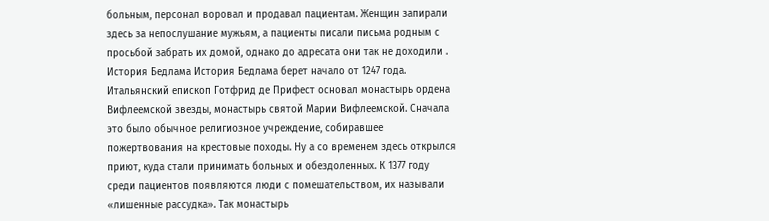больным, персонал воровал и продавал пациентам. Женщин запирали здесь за непослушание мужьям, а пациенты писали письма родным с просьбой забрать их домой, однако до адресата они так не доходили . История Бедлама История Бедлама берет начало от 1247 года. Итальянский епископ Готфрид де Прифест основал монастырь ордена Вифлеемской звезды, монастырь святой Марии Вифлеемской. Сначала это было обычное религиозное учреждение, собиравшее пожертвования на крестовые походы. Ну а со временем здесь открылся приют, куда стали принимать больных и обездоленных. К 1377 году среди пациентов появляются люди с помешательством, их называли «лишенные рассудка». Так монастырь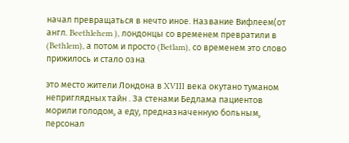начал превращаться в нечто иное. Название Вифлеем(от англ. Beethlehem ), лондонцы со временем превратили в (Bethlem), а потом и просто (Betlam), со временем это слово прижилось и стало озна

это место жители Лондона в XVIII века окутано туманом неприглядных тайн . За стенами Бедлама пациентов морили голодом, а еду, предназначенную больным, персонал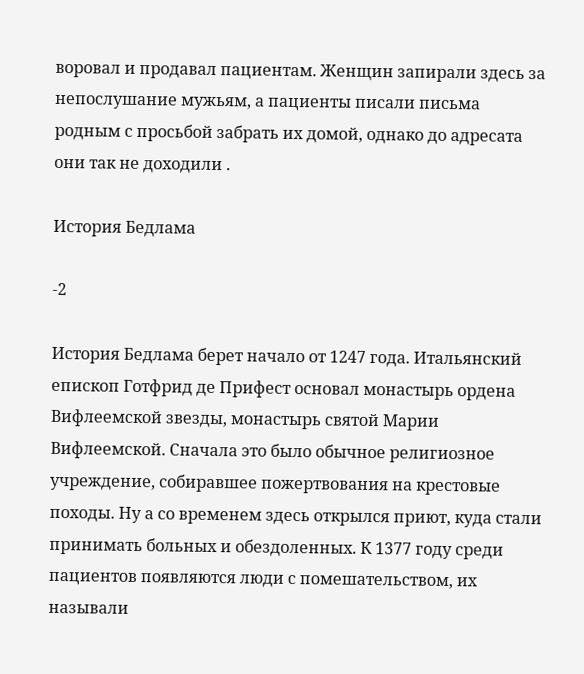воровал и продавал пациентам. Женщин запирали здесь за непослушание мужьям, а пациенты писали письма родным с просьбой забрать их домой, однако до адресата они так не доходили .

История Бедлама

-2

История Бедлама берет начало от 1247 года. Итальянский епископ Готфрид де Прифест основал монастырь ордена Вифлеемской звезды, монастырь святой Марии Вифлеемской. Сначала это было обычное религиозное учреждение, собиравшее пожертвования на крестовые походы. Ну а со временем здесь открылся приют, куда стали принимать больных и обездоленных. К 1377 году среди пациентов появляются люди с помешательством, их называли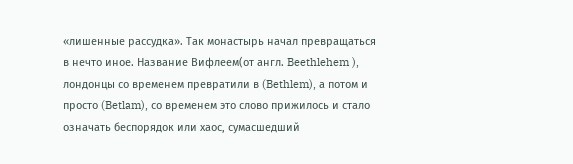«лишенные рассудка». Так монастырь начал превращаться в нечто иное. Название Вифлеем(от англ. Beethlehem ), лондонцы со временем превратили в (Bethlem), а потом и просто (Betlam), со временем это слово прижилось и стало означать беспорядок или хаос, сумасшедший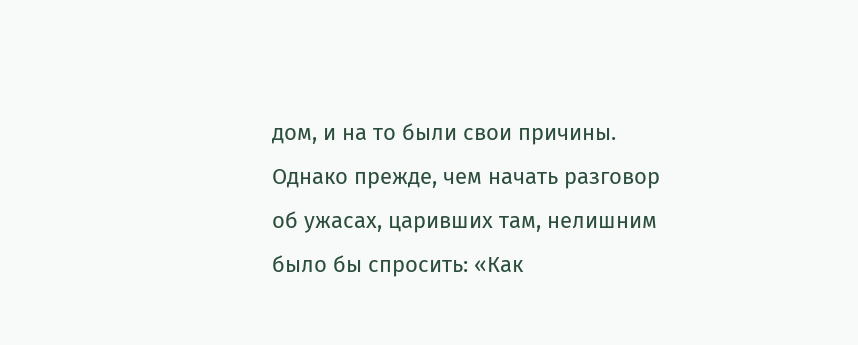дом, и на то были свои причины. Однако прежде, чем начать разговор об ужасах, царивших там, нелишним было бы спросить: «Как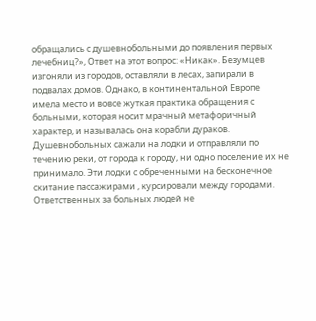обращались с душевнобольными до появления первых лечебниц?», Ответ на этот вопрос: «Никак». Безумцев изгоняли из городов, оставляли в лесах, запирали в подвалах домов. Однако, в континентальной Европе имела место и вовсе жуткая практика обращения с больными, которая носит мрачный метафоричный характер, и называлась она корабли дураков. Душевнобольных сажали на лодки и отправляли по течению реки, от города к городу, ни одно поселение их не принимало. Эти лодки с обреченными на бесконечное скитание пассажирами , курсировали между городами. Ответственных за больных людей не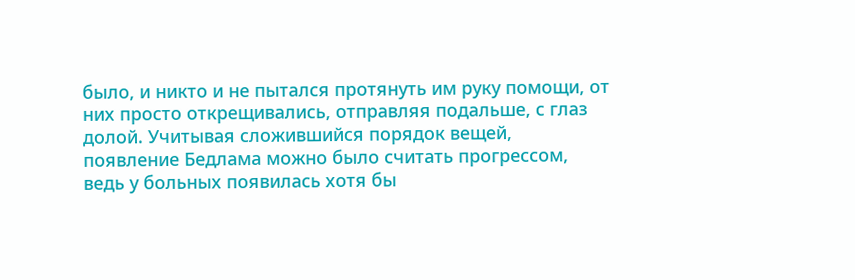было, и никто и не пытался протянуть им руку помощи, от них просто открещивались, отправляя подальше, с глаз долой. Учитывая сложившийся порядок вещей, появление Бедлама можно было считать прогрессом, ведь у больных появилась хотя бы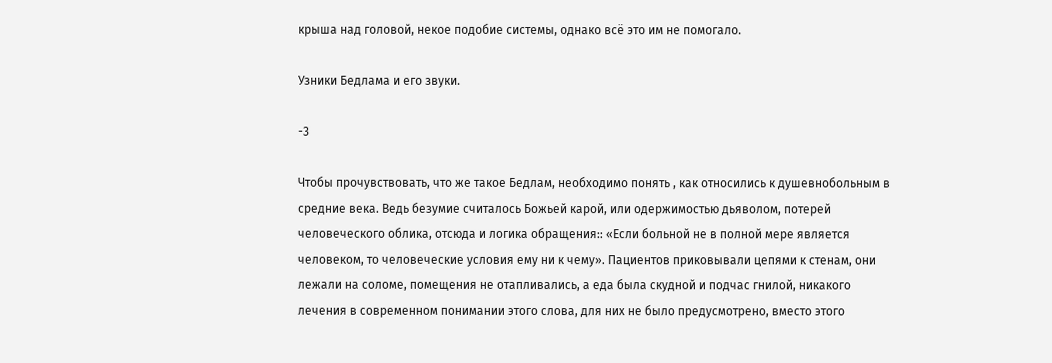крыша над головой, некое подобие системы, однако всё это им не помогало.

Узники Бедлама и его звуки.

-3

Чтобы прочувствовать, что же такое Бедлам, необходимо понять , как относились к душевнобольным в средние века. Ведь безумие считалось Божьей карой, или одержимостью дьяволом, потерей человеческого облика, отсюда и логика обращения:: «Если больной не в полной мере является человеком, то человеческие условия ему ни к чему». Пациентов приковывали цепями к стенам, они лежали на соломе, помещения не отапливались, а еда была скудной и подчас гнилой, никакого лечения в современном понимании этого слова, для них не было предусмотрено, вместо этого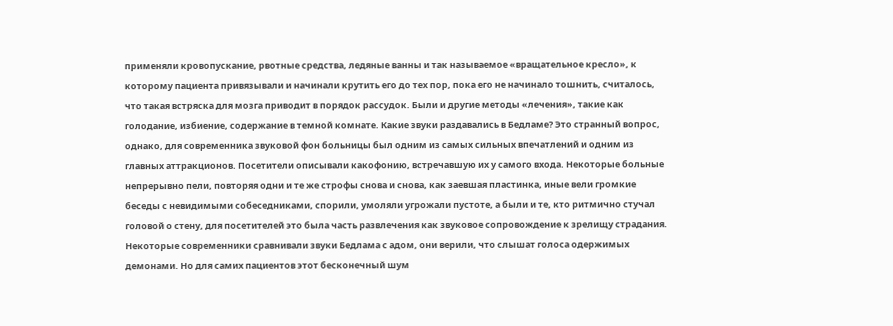применяли кровопускание, рвотные средства, ледяные ванны и так называемое «вращательное кресло», к которому пациента привязывали и начинали крутить его до тех пор, пока его не начинало тошнить, считалось, что такая встряска для мозга приводит в порядок рассудок. Были и другие методы «лечения», такие как голодание, избиение, содержание в темной комнате. Какие звуки раздавались в Бедламе? Это странный вопрос, однако, для современника звуковой фон больницы был одним из самых сильных впечатлений и одним из главных аттракционов. Посетители описывали какофонию, встречавшую их у самого входа. Некоторые больные непрерывно пели, повторяя одни и те же строфы снова и снова, как заевшая пластинка, иные вели громкие беседы с невидимыми собеседниками, спорили, умоляли угрожали пустоте, а были и те, кто ритмично стучал головой о стену, для посетителей это была часть развлечения как звуковое сопровождение к зрелищу страдания. Некоторые современники сравнивали звуки Бедлама с адом, они верили, что слышат голоса одержимых демонами. Но для самих пациентов этот бесконечный шум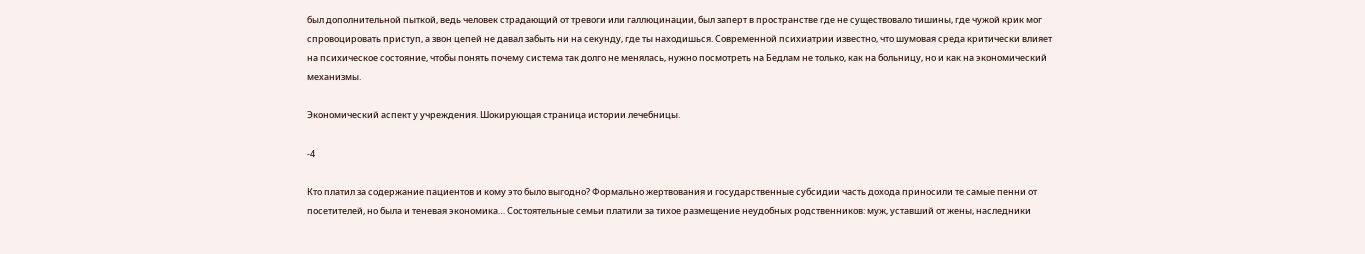был дополнительной пыткой, ведь человек страдающий от тревоги или галлюцинации, был заперт в пространстве где не существовало тишины, где чужой крик мог спровоцировать приступ, а звон цепей не давал забыть ни на секунду, где ты находишься. Современной психиатрии известно, что шумовая среда критически влияет на психическое состояние, чтобы понять почему система так долго не менялась, нужно посмотреть на Бедлам не только, как на больницу, но и как на экономический механизмы.

Экономический аспект у учреждения. Шокирующая страница истории лечебницы.

-4

Кто платил за содержание пациентов и кому это было выгодно? Формально жертвования и государственные субсидии часть дохода приносили те самые пенни от посетителей, но была и теневая экономика… Состоятельные семьи платили за тихое размещение неудобных родственников: муж, уставший от жены, наследники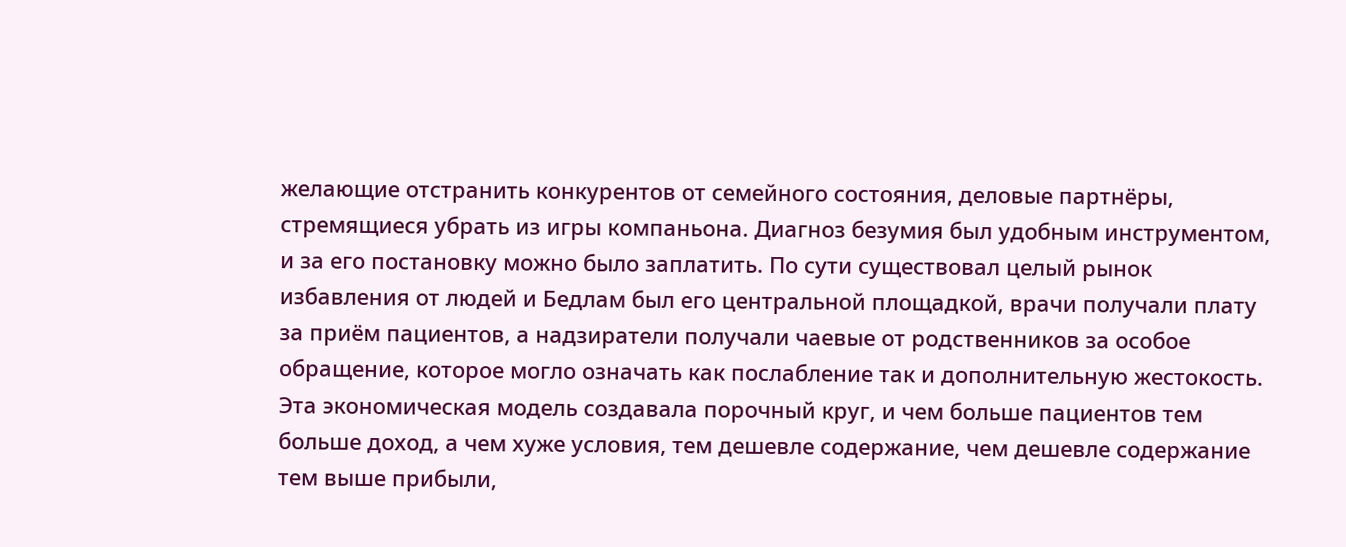желающие отстранить конкурентов от семейного состояния, деловые партнёры, стремящиеся убрать из игры компаньона. Диагноз безумия был удобным инструментом, и за его постановку можно было заплатить. По сути существовал целый рынок избавления от людей и Бедлам был его центральной площадкой, врачи получали плату за приём пациентов, а надзиратели получали чаевые от родственников за особое обращение, которое могло означать как послабление так и дополнительную жестокость. Эта экономическая модель создавала порочный круг, и чем больше пациентов тем больше доход, а чем хуже условия, тем дешевле содержание, чем дешевле содержание тем выше прибыли,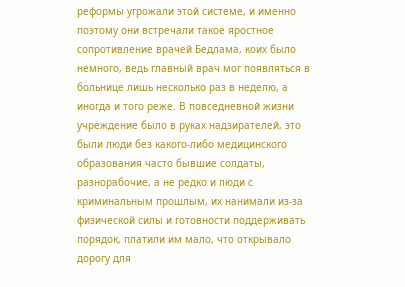реформы угрожали этой системе, и именно поэтому они встречали такое яростное сопротивление врачей Бедлама, коих было немного, ведь главный врач мог появляться в больнице лишь несколько раз в неделю, а иногда и того реже. В повседневной жизни учреждение было в руках надзирателей, это были люди без какого-либо медицинского образования часто бывшие солдаты, разнорабочие, а не редко и люди с криминальным прошлым, их нанимали из-за физической силы и готовности поддерживать порядок, платили им мало, что открывало дорогу для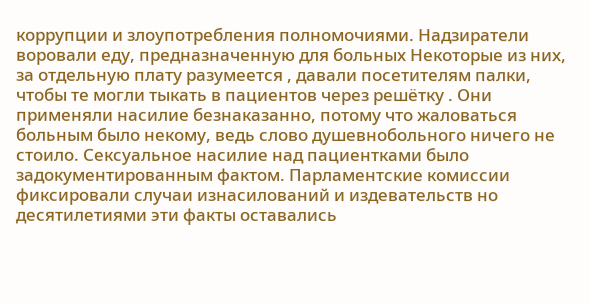коррупции и злоупотребления полномочиями. Надзиратели воровали еду, предназначенную для больных Некоторые из них, за отдельную плату разумеется , давали посетителям палки, чтобы те могли тыкать в пациентов через решётку . Они применяли насилие безнаказанно, потому что жаловаться больным было некому, ведь слово душевнобольного ничего не стоило. Сексуальное насилие над пациентками было задокументированным фактом. Парламентские комиссии фиксировали случаи изнасилований и издевательств но десятилетиями эти факты оставались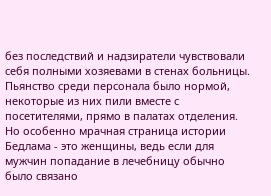без последствий и надзиратели чувствовали себя полными хозяевами в стенах больницы. Пьянство среди персонала было нормой, некоторые из них пили вместе с посетителями, прямо в палатах отделения. Но особенно мрачная страница истории Бедлама - это женщины, ведь если для мужчин попадание в лечебницу обычно было связано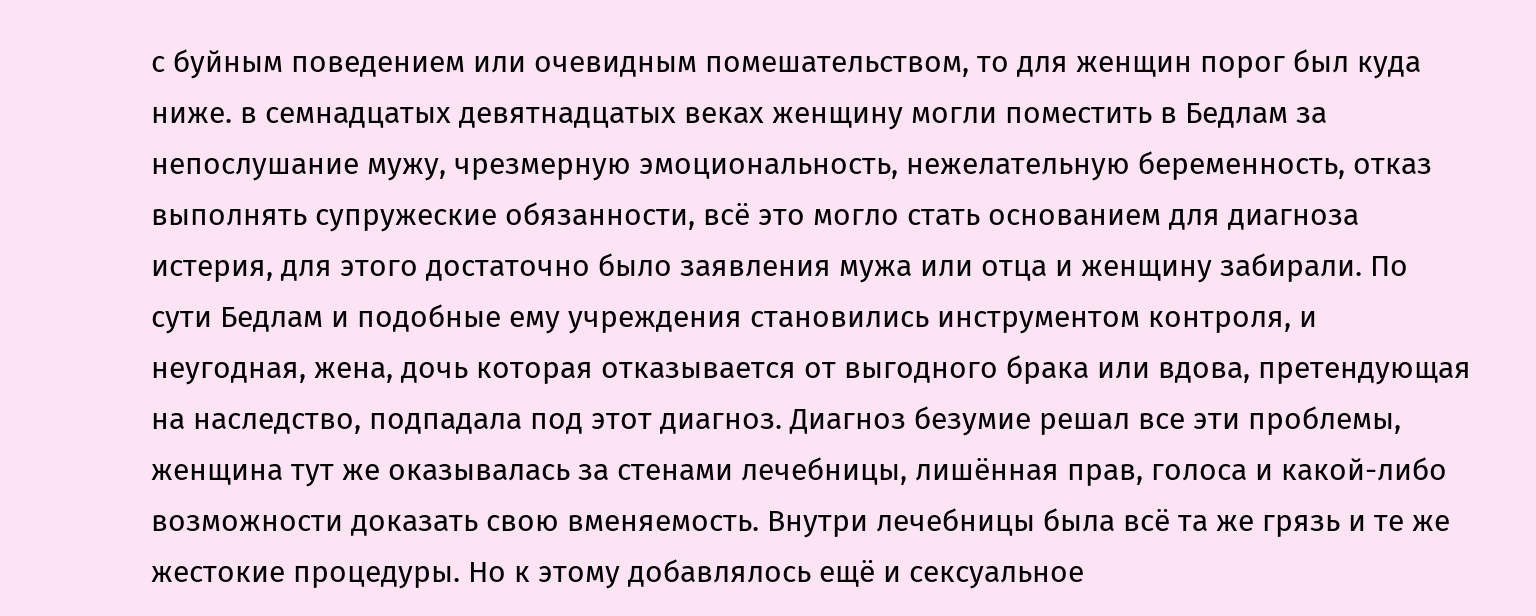с буйным поведением или очевидным помешательством, то для женщин порог был куда ниже. в семнадцатых девятнадцатых веках женщину могли поместить в Бедлам за непослушание мужу, чрезмерную эмоциональность, нежелательную беременность, отказ выполнять супружеские обязанности, всё это могло стать основанием для диагноза истерия, для этого достаточно было заявления мужа или отца и женщину забирали. По сути Бедлам и подобные ему учреждения становились инструментом контроля, и неугодная, жена, дочь которая отказывается от выгодного брака или вдова, претендующая на наследство, подпадала под этот диагноз. Диагноз безумие решал все эти проблемы, женщина тут же оказывалась за стенами лечебницы, лишённая прав, голоса и какой-либо возможности доказать свою вменяемость. Внутри лечебницы была всё та же грязь и те же жестокие процедуры. Но к этому добавлялось ещё и сексуальное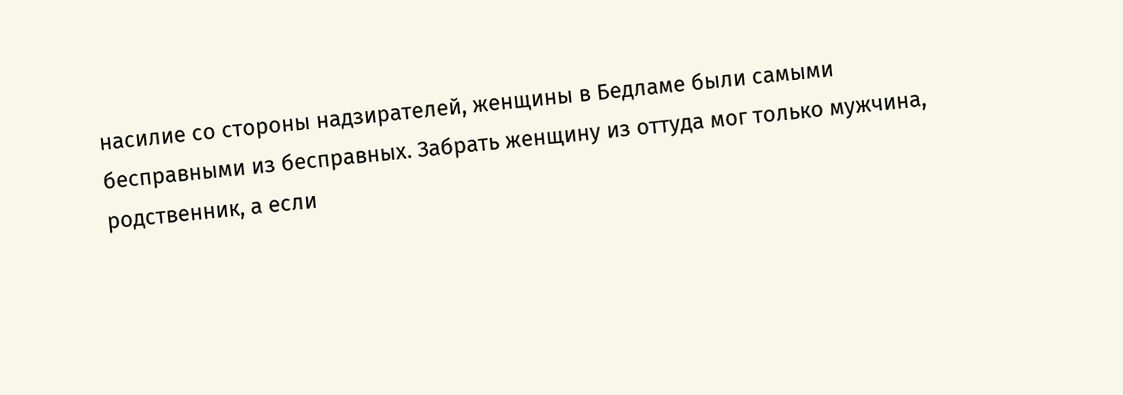насилие со стороны надзирателей, женщины в Бедламе были самыми бесправными из бесправных. Забрать женщину из оттуда мог только мужчина, родственник, а если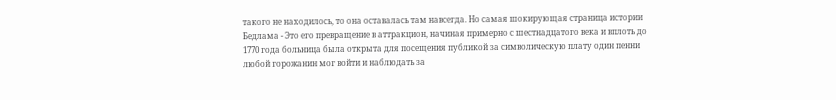такого не находилось, то она оставалась там навсегда. Но самая шокирующая страница истории Бедлама - Это его превращение в аттракцион, начиная примерно с шестнадцатого века и вплоть до 1770 года больница была открыта для посещения публикой за символическую плату один пенни любой горожанин мог войти и наблюдать за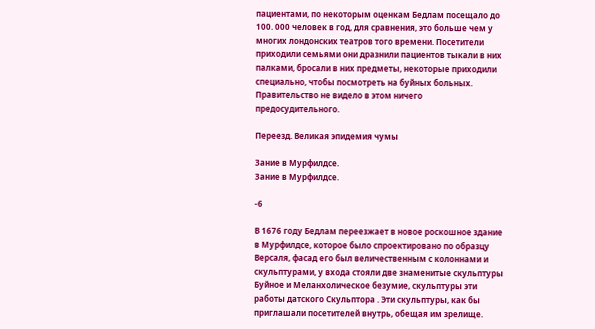пациентами, по некоторым оценкам Бедлам посещало до 100. 000 человек в год, для сравнения, это больше чем у многих лондонских театров того времени. Посетители приходили семьями они дразнили пациентов тыкали в них палками, бросали в них предметы, некоторые приходили специально, чтобы посмотреть на буйных больных. Правительство не видело в этом ничего предосудительного.

Переезд. Великая эпидемия чумы

Зание в Мурфилдсе.
Зание в Мурфилдсе.

-6

В 1676 году Бедлам переезжает в новое роскошное здание в Мурфилдсе, которое было спроектировано по образцу Версаля, фасад его был величественным с колоннами и скульптурами, у входа стояли две знаменитые скульптуры Буйное и Меланхолическое безумие, скульптуры эти работы датского Скульптора . Эти скульптуры, как бы приглашали посетителей внутрь, обещая им зрелище.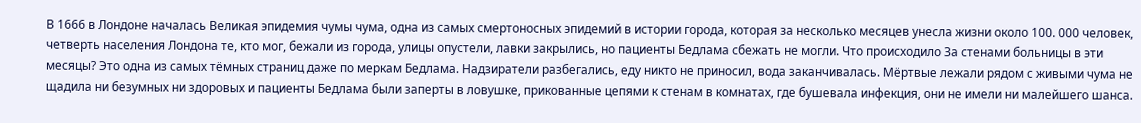В 1666 в Лондоне началась Великая эпидемия чумы чума, одна из самых смертоносных эпидемий в истории города, которая за несколько месяцев унесла жизни около 100. 000 человек, четверть населения Лондона те, кто мог, бежали из города, улицы опустели, лавки закрылись, но пациенты Бедлама сбежать не могли. Что происходило За стенами больницы в эти месяцы? Это одна из самых тёмных страниц даже по меркам Бедлама. Надзиратели разбегались, еду никто не приносил, вода заканчивалась. Мёртвые лежали рядом с живыми чума не щадила ни безумных ни здоровых и пациенты Бедлама были заперты в ловушке, прикованные цепями к стенам в комнатах, где бушевала инфекция, они не имели ни малейшего шанса.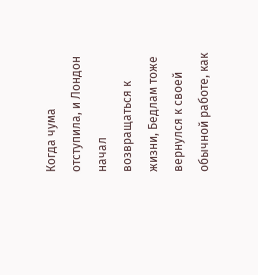Когда чума отступила, и Лондон начал возвращаться к жизни, Бедлам тоже вернулся к своей обычной работе, как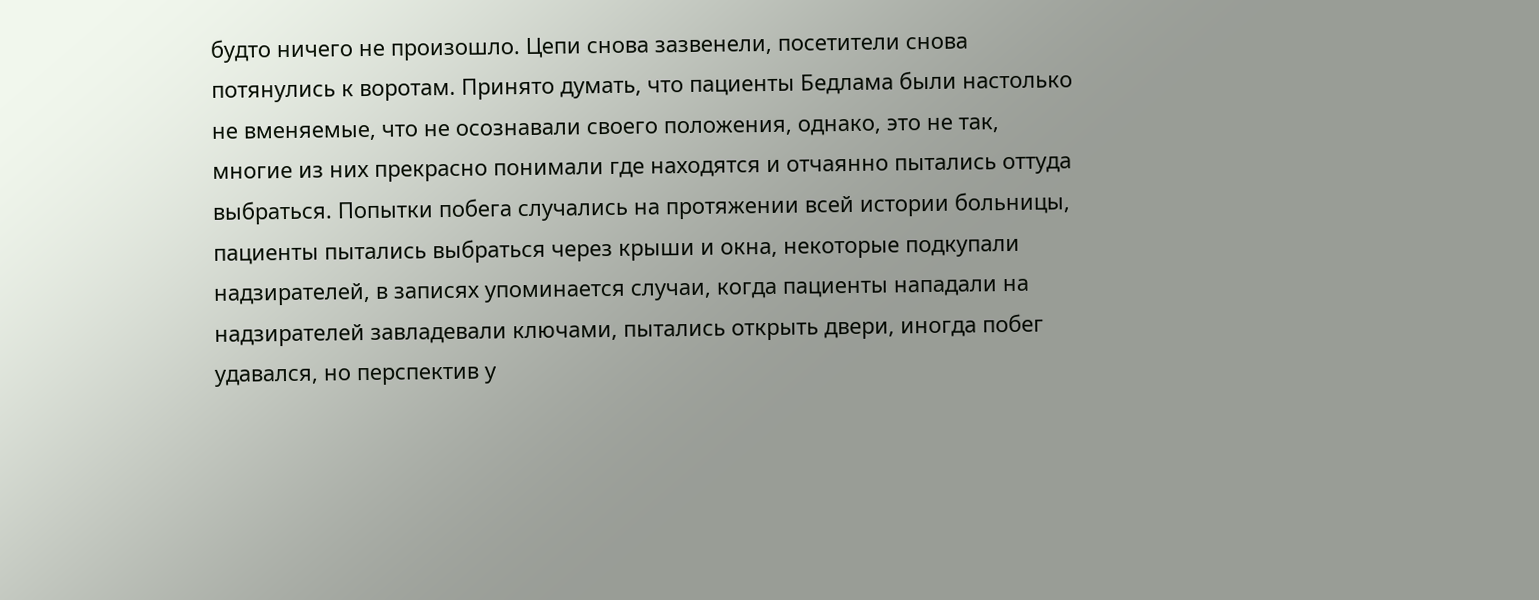будто ничего не произошло. Цепи снова зазвенели, посетители снова потянулись к воротам. Принято думать, что пациенты Бедлама были настолько не вменяемые, что не осознавали своего положения, однако, это не так, многие из них прекрасно понимали где находятся и отчаянно пытались оттуда выбраться. Попытки побега случались на протяжении всей истории больницы, пациенты пытались выбраться через крыши и окна, некоторые подкупали надзирателей, в записях упоминается случаи, когда пациенты нападали на надзирателей завладевали ключами, пытались открыть двери, иногда побег удавался, но перспектив у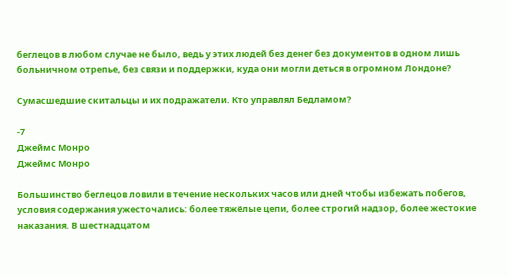беглецов в любом случае не было, ведь у этих людей без денег без документов в одном лишь больничном отрепье, без связи и поддержки, куда они могли деться в огромном Лондоне?

Сумасшедшие скитальцы и их подражатели. Кто управлял Бедламом?

-7
Джеймс Монро
Джеймс Монро

Большинство беглецов ловили в течение нескольких часов или дней чтобы избежать побегов, условия содержания ужесточались: более тяжёлые цепи, более строгий надзор, более жестокие наказания. В шестнадцатом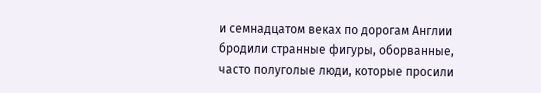и семнадцатом веках по дорогам Англии бродили странные фигуры, оборванные, часто полуголые люди, которые просили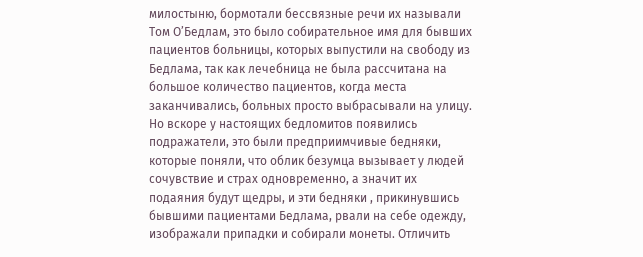милостыню, бормотали бессвязные речи их называли Том О’Бедлам, это было собирательное имя для бывших пациентов больницы, которых выпустили на свободу из Бедлама, так как лечебница не была рассчитана на большое количество пациентов, когда места заканчивались, больных просто выбрасывали на улицу. Но вскоре у настоящих бедломитов появились подражатели, это были предприимчивые бедняки, которые поняли, что облик безумца вызывает у людей сочувствие и страх одновременно, а значит их подаяния будут щедры, и эти бедняки , прикинувшись бывшими пациентами Бедлама, рвали на себе одежду, изображали припадки и собирали монеты. Отличить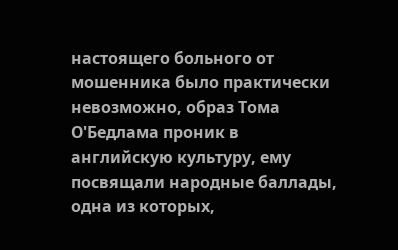настоящего больного от мошенника было практически невозможно, образ Тома О'Бедлама проник в английскую культуру, ему посвящали народные баллады, одна из которых,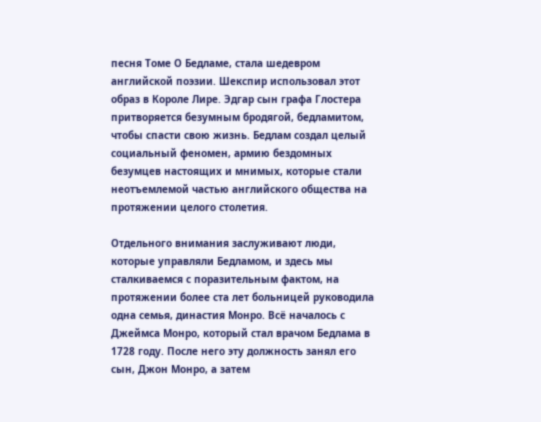песня Томе О Бедламе, стала шедевром английской поэзии. Шекспир использовал этот образ в Короле Лире. Эдгар сын графа Глостера притворяется безумным бродягой, бедламитом, чтобы спасти свою жизнь. Бедлам создал целый социальный феномен, армию бездомных безумцев настоящих и мнимых, которые стали неотъемлемой частью английского общества на протяжении целого столетия.

Отдельного внимания заслуживают люди, которые управляли Бедламом, и здесь мы сталкиваемся с поразительным фактом, на протяжении более ста лет больницей руководила одна семья, династия Монро. Всё началось с Джеймса Монро, который стал врачом Бедлама в 1728 году. После него эту должность занял его сын, Джон Монро, а затем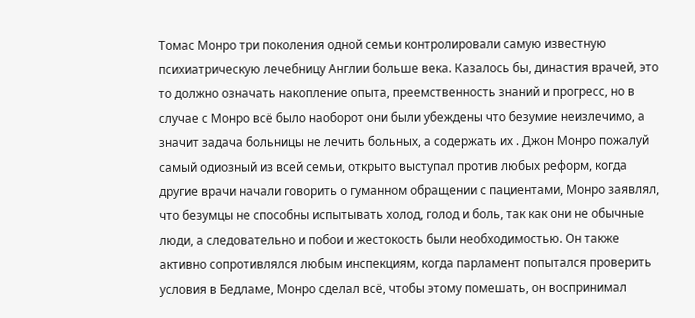Томас Монро три поколения одной семьи контролировали самую известную психиатрическую лечебницу Англии больше века. Казалось бы, династия врачей, это то должно означать накопление опыта, преемственность знаний и прогресс, но в случае с Монро всё было наоборот они были убеждены что безумие неизлечимо, а значит задача больницы не лечить больных, а содержать их . Джон Монро пожалуй самый одиозный из всей семьи, открыто выступал против любых реформ, когда другие врачи начали говорить о гуманном обращении с пациентами, Монро заявлял, что безумцы не способны испытывать холод, голод и боль, так как они не обычные люди, а следовательно и побои и жестокость были необходимостью. Он также активно сопротивлялся любым инспекциям, когда парламент попытался проверить условия в Бедламе, Монро сделал всё, чтобы этому помешать, он воспринимал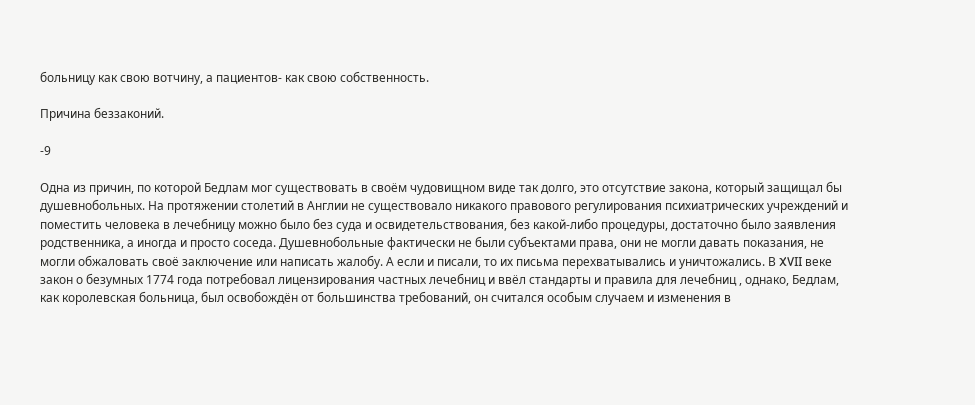больницу как свою вотчину, а пациентов- как свою собственность.

Причина беззаконий.

-9

Одна из причин, по которой Бедлам мог существовать в своём чудовищном виде так долго, это отсутствие закона, который защищал бы душевнобольных. На протяжении столетий в Англии не существовало никакого правового регулирования психиатрических учреждений и поместить человека в лечебницу можно было без суда и освидетельствования, без какой-либо процедуры, достаточно было заявления родственника, а иногда и просто соседа. Душевнобольные фактически не были субъектами права, они не могли давать показания, не могли обжаловать своё заключение или написать жалобу. А если и писали, то их письма перехватывались и уничтожались. В XVII веке закон о безумных 1774 года потребовал лицензирования частных лечебниц и ввёл стандарты и правила для лечебниц , однако, Бедлам, как королевская больница, был освобождён от большинства требований, он считался особым случаем и изменения в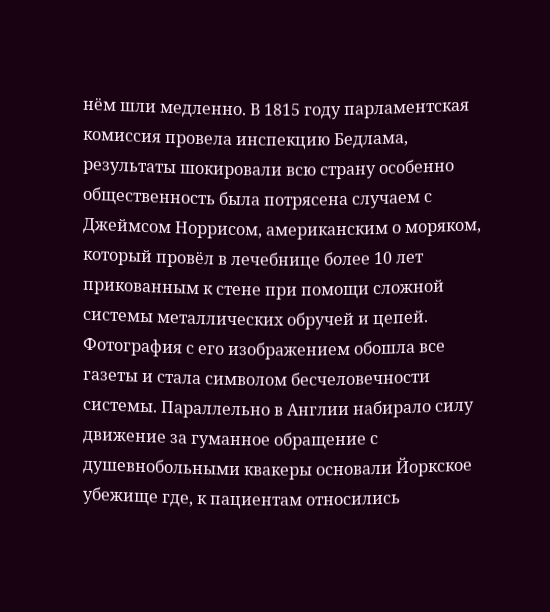нём шли медленно. В 1815 году парламентская комиссия провела инспекцию Бедлама, результаты шокировали всю страну особенно общественность была потрясена случаем с Джеймсом Норрисом, американским о моряком, который провёл в лечебнице более 10 лет прикованным к стене при помощи сложной системы металлических обручей и цепей. Фотография с его изображением обошла все газеты и стала символом бесчеловечности системы. Параллельно в Англии набирало силу движение за гуманное обращение с душевнобольными квакеры основали Йоркское убежище где, к пациентам относились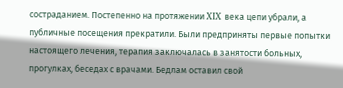состраданием. Постепенно на протяжении XIX века цепи убрали, а публичные посещения прекратили. Были предприняты первые попытки настоящего лечения, терапия заключалась в занятости больных, прогулках, беседах с врачами. Бедлам оставил свой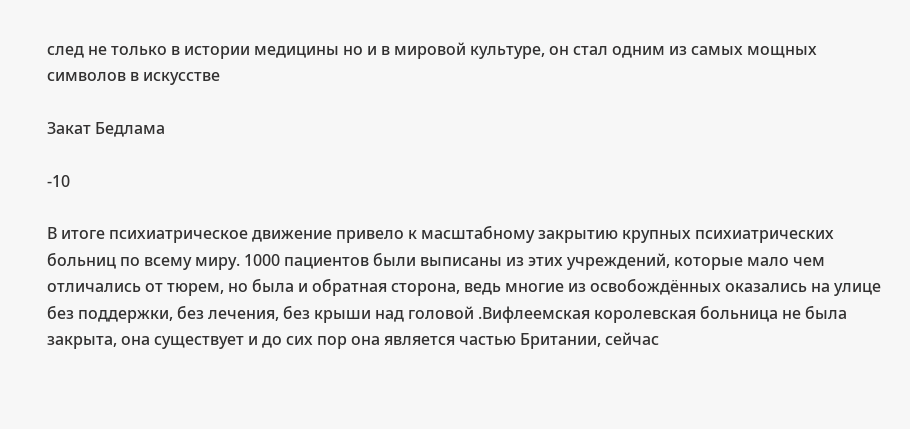след не только в истории медицины но и в мировой культуре, он стал одним из самых мощных символов в искусстве

Закат Бедлама

-10

В итоге психиатрическое движение привело к масштабному закрытию крупных психиатрических больниц по всему миру. 1000 пациентов были выписаны из этих учреждений, которые мало чем отличались от тюрем, но была и обратная сторона, ведь многие из освобождённых оказались на улице без поддержки, без лечения, без крыши над головой .Вифлеемская королевская больница не была закрыта, она существует и до сих пор она является частью Британии, сейчас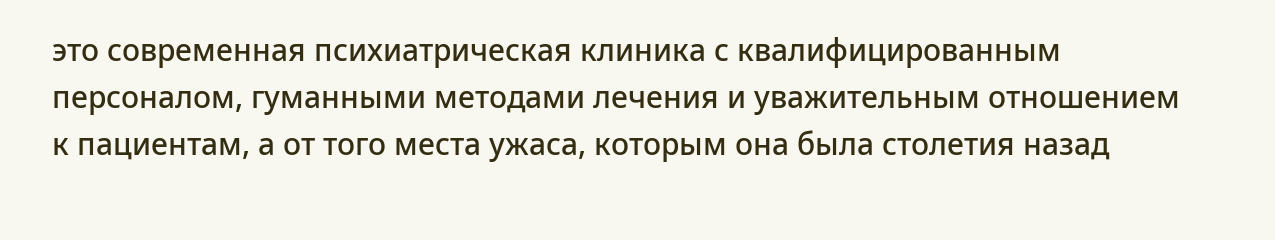это современная психиатрическая клиника с квалифицированным персоналом, гуманными методами лечения и уважительным отношением к пациентам, а от того места ужаса, которым она была столетия назад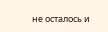не осталось и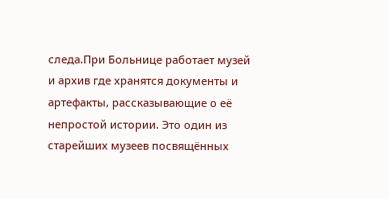следа.При Больнице работает музей и архив где хранятся документы и артефакты, рассказывающие о её непростой истории. Это один из старейших музеев посвящённых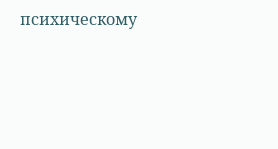психическому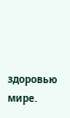здоровью мире.